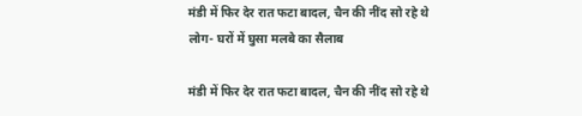मंडी में फिर देर रात फटा बादल, चैन की नींद सो रहे थे लोग- घरों में घुसा मलबे का सैलाब

मंडी में फिर देर रात फटा बादल, चैन की नींद सो रहे थे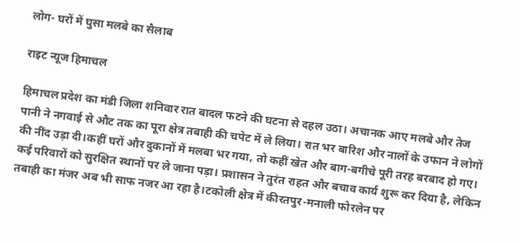लोग- घरों में घुसा मलबे का सैलाब

राइट न्यूज हिमाचल

हिमाचल प्रदेश का मंडी जिला शनिवार रात बादल फटने की घटना से दहल उठा। अचानक आए मलबे और तेज पानी ने नगवाई से औट तक का पूरा क्षेत्र तबाही की चपेट में ले लिया। रात भर बारिश और नालों के उफान ने लोगों की नींद उड़ा दी।कहीं घरों और दुकानों में मलबा भर गया, तो कहीं खेत और बाग-बगीचे पूरी तरह बरबाद हो गए। कई परिवारों को सुरक्षित स्थानों पर ले जाना पड़ा। प्रशासन ने तुरंत राहत और बचाव कार्य शुरू कर दिया है, लेकिन तबाही का मंजर अब भी साफ नजर आ रहा है।टकोली क्षेत्र में कीरतपुर-मनाली फोरलेन पर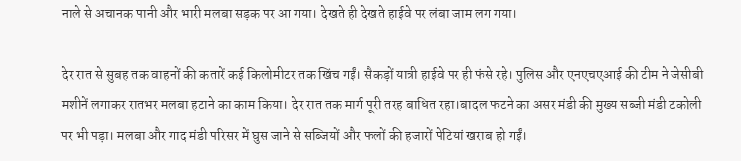नाले से अचानक पानी और भारी मलबा सड़क पर आ गया। देखते ही देखते हाईवे पर लंबा जाम लग गया।

देर रात से सुबह तक वाहनों की कतारें कई किलोमीटर तक खिंच गईं। सैकड़ों यात्री हाईवे पर ही फंसे रहे। पुलिस और एनएचएआई की टीम ने जेसीबी मशीनें लगाकर रातभर मलबा हटाने का काम किया। देर रात तक मार्ग पूरी तरह बाधित रहा।बादल फटने का असर मंडी की मुख्य सब्जी मंडी टकोली पर भी पड़ा। मलबा और गाद मंडी परिसर में घुस जाने से सब्जियों और फलों की हजारों पेटियां खराब हो गईं।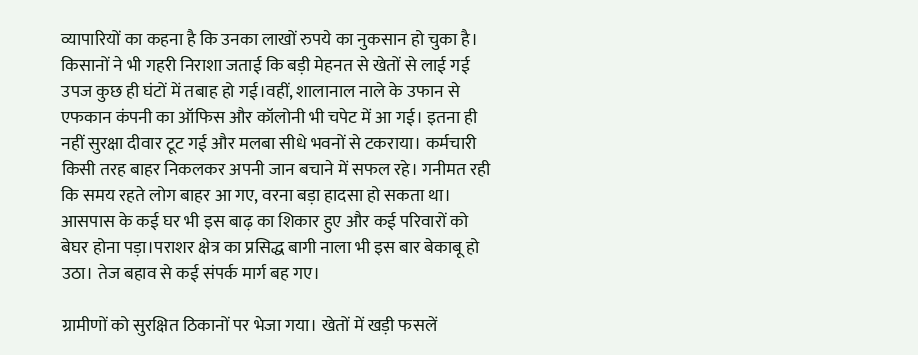व्यापारियों का कहना है कि उनका लाखों रुपये का नुकसान हो चुका है। किसानों ने भी गहरी निराशा जताई कि बड़ी मेहनत से खेतों से लाई गई उपज कुछ ही घंटों में तबाह हो गई।वहीं, शालानाल नाले के उफान से एफकान कंपनी का ऑफिस और कॉलोनी भी चपेट में आ गई। इतना ही नहीं सुरक्षा दीवार टूट गई और मलबा सीधे भवनों से टकराया। कर्मचारी किसी तरह बाहर निकलकर अपनी जान बचाने में सफल रहे। गनीमत रही कि समय रहते लोग बाहर आ गए, वरना बड़ा हादसा हो सकता था। आसपास के कई घर भी इस बाढ़ का शिकार हुए और कई परिवारों को बेघर होना पड़ा।पराशर क्षेत्र का प्रसिद्ध बागी नाला भी इस बार बेकाबू हो उठा। तेज बहाव से कई संपर्क मार्ग बह गए।

ग्रामीणों को सुरक्षित ठिकानों पर भेजा गया। खेतों में खड़ी फसलें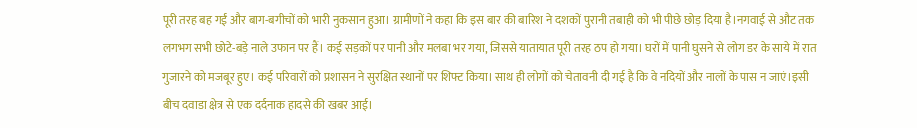पूरी तरह बह गईं और बाग-बगीचों को भारी नुकसान हुआ। ग्रामीणों ने कहा कि इस बार की बारिश ने दशकों पुरानी तबाही को भी पीछे छोड़ दिया है।नगवाई से औट तक लगभग सभी छोटे-बड़े नाले उफान पर हैं। कई सड़कों पर पानी और मलबा भर गया, जिससे यातायात पूरी तरह ठप हो गया। घरों में पानी घुसने से लोग डर के साये में रात गुजारने को मजबूर हुए। कई परिवारों को प्रशासन ने सुरक्षित स्थानों पर शिफ्ट किया। साथ ही लोगों को चेतावनी दी गई है कि वे नदियों और नालों के पास न जाएं।इसी बीच दवाडा क्षेत्र से एक दर्दनाक हादसे की खबर आई।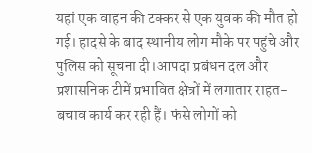यहां एक वाहन की टक्कर से एक युवक की मौत हो गई। हादसे के बाद स्थानीय लोग मौके पर पहुंचे और पुलिस को सूचना दी।आपदा प्रबंधन दल और प्रशासनिक टीमें प्रभावित क्षेत्रों में लगातार राहत-बचाव कार्य कर रही हैं। फंसे लोगों को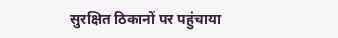सुरक्षित ठिकानों पर पहुंचाया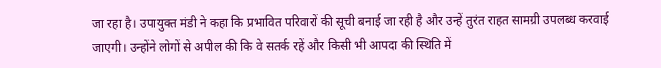जा रहा है। उपायुक्त मंडी ने कहा कि प्रभावित परिवारों की सूची बनाई जा रही है और उन्हें तुरंत राहत सामग्री उपलब्ध करवाई जाएगी। उन्होंने लोगों से अपील की कि वे सतर्क रहें और किसी भी आपदा की स्थिति में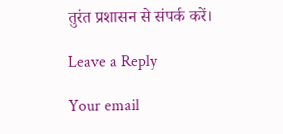तुरंत प्रशासन से संपर्क करें।

Leave a Reply

Your email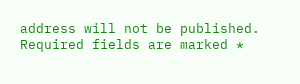address will not be published. Required fields are marked *